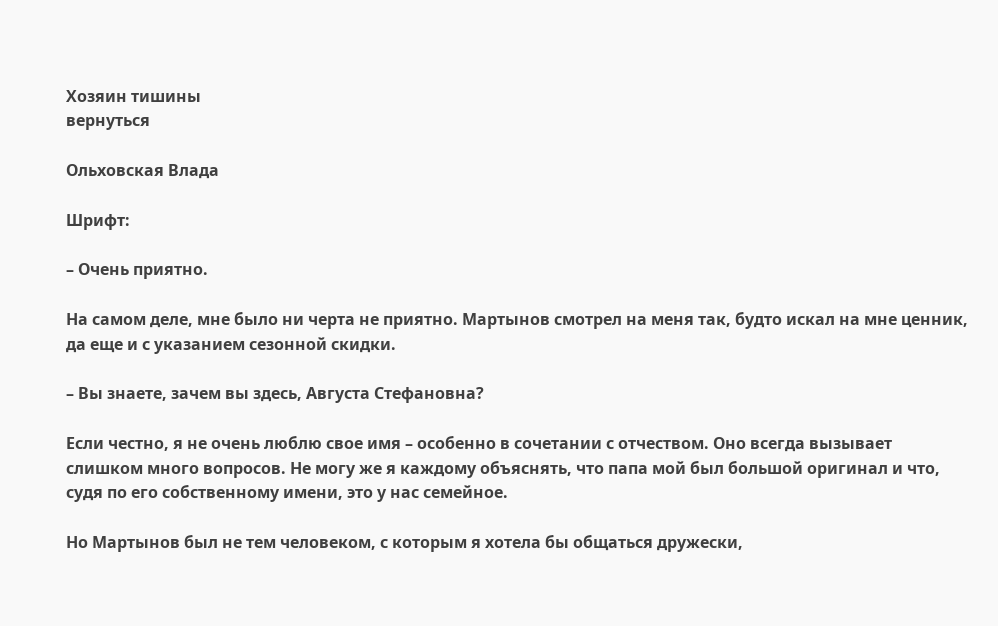Хозяин тишины
вернуться

Ольховская Влада

Шрифт:

– Очень приятно.

На самом деле, мне было ни черта не приятно. Мартынов смотрел на меня так, будто искал на мне ценник, да еще и с указанием сезонной скидки.

– Вы знаете, зачем вы здесь, Августа Стефановна?

Если честно, я не очень люблю свое имя – особенно в сочетании с отчеством. Оно всегда вызывает слишком много вопросов. Не могу же я каждому объяснять, что папа мой был большой оригинал и что, судя по его собственному имени, это у нас семейное.

Но Мартынов был не тем человеком, с которым я хотела бы общаться дружески,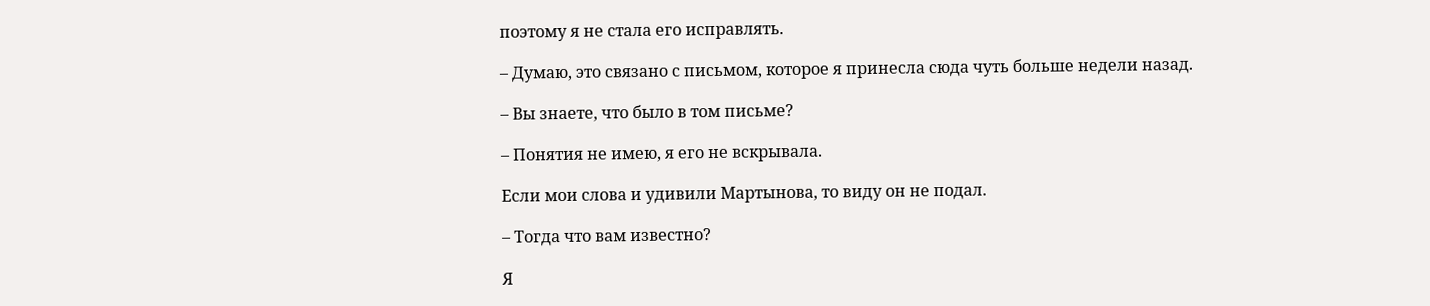поэтому я не стала его исправлять.

– Думаю, это связано с письмом, которое я принесла сюда чуть больше недели назад.

– Вы знаете, что было в том письме?

– Понятия не имею, я его не вскрывала.

Если мои слова и удивили Мартынова, то виду он не подал.

– Тогда что вам известно?

Я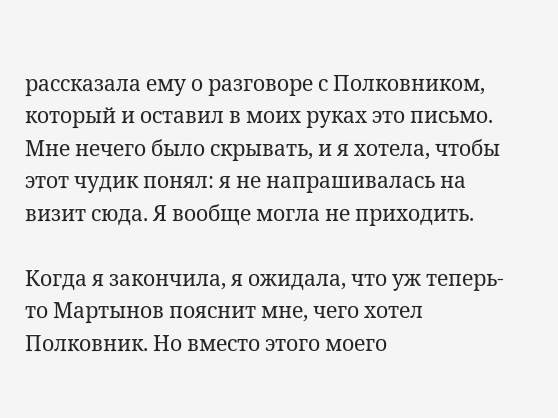рассказала ему о разговоре с Полковником, который и оставил в моих руках это письмо. Мне нечего было скрывать, и я хотела, чтобы этот чудик понял: я не напрашивалась на визит сюда. Я вообще могла не приходить.

Когда я закончила, я ожидала, что уж теперь-то Мартынов пояснит мне, чего хотел Полковник. Но вместо этого моего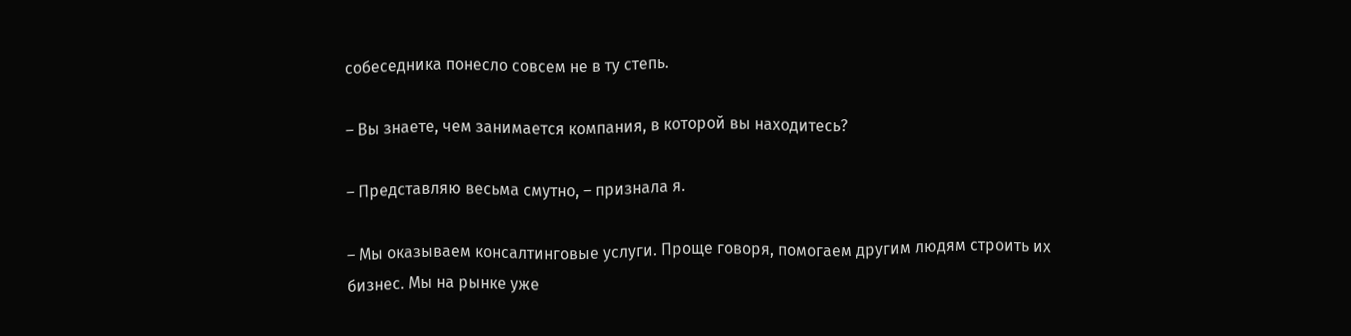собеседника понесло совсем не в ту степь.

– Вы знаете, чем занимается компания, в которой вы находитесь?

– Представляю весьма смутно, – признала я.

– Мы оказываем консалтинговые услуги. Проще говоря, помогаем другим людям строить их бизнес. Мы на рынке уже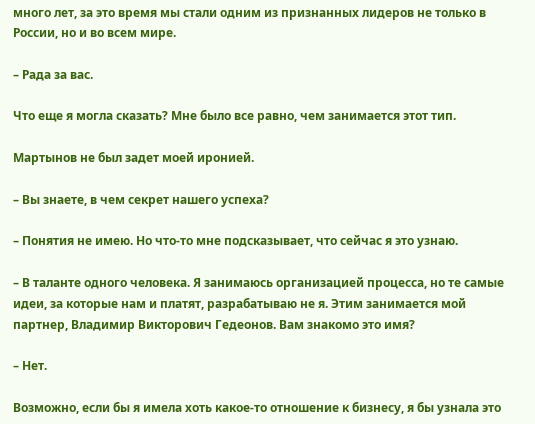много лет, за это время мы стали одним из признанных лидеров не только в России, но и во всем мире.

– Рада за вас.

Что еще я могла сказать? Мне было все равно, чем занимается этот тип.

Мартынов не был задет моей иронией.

– Вы знаете, в чем секрет нашего успеха?

– Понятия не имею. Но что-то мне подсказывает, что сейчас я это узнаю.

– В таланте одного человека. Я занимаюсь организацией процесса, но те самые идеи, за которые нам и платят, разрабатываю не я. Этим занимается мой партнер, Владимир Викторович Гедеонов. Вам знакомо это имя?

– Нет.

Возможно, если бы я имела хоть какое-то отношение к бизнесу, я бы узнала это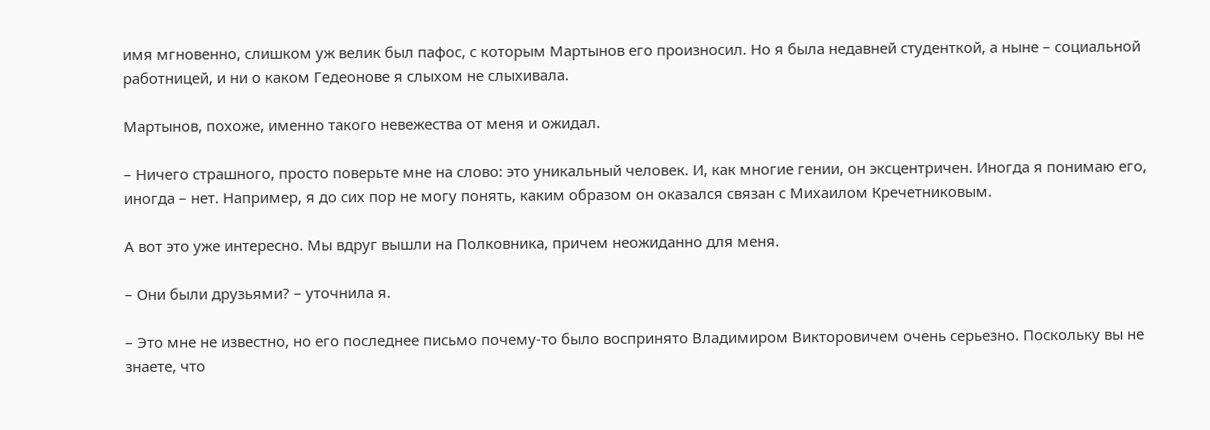имя мгновенно, слишком уж велик был пафос, с которым Мартынов его произносил. Но я была недавней студенткой, а ныне – социальной работницей, и ни о каком Гедеонове я слыхом не слыхивала.

Мартынов, похоже, именно такого невежества от меня и ожидал.

– Ничего страшного, просто поверьте мне на слово: это уникальный человек. И, как многие гении, он эксцентричен. Иногда я понимаю его, иногда – нет. Например, я до сих пор не могу понять, каким образом он оказался связан с Михаилом Кречетниковым.

А вот это уже интересно. Мы вдруг вышли на Полковника, причем неожиданно для меня.

– Они были друзьями? – уточнила я.

– Это мне не известно, но его последнее письмо почему-то было воспринято Владимиром Викторовичем очень серьезно. Поскольку вы не знаете, что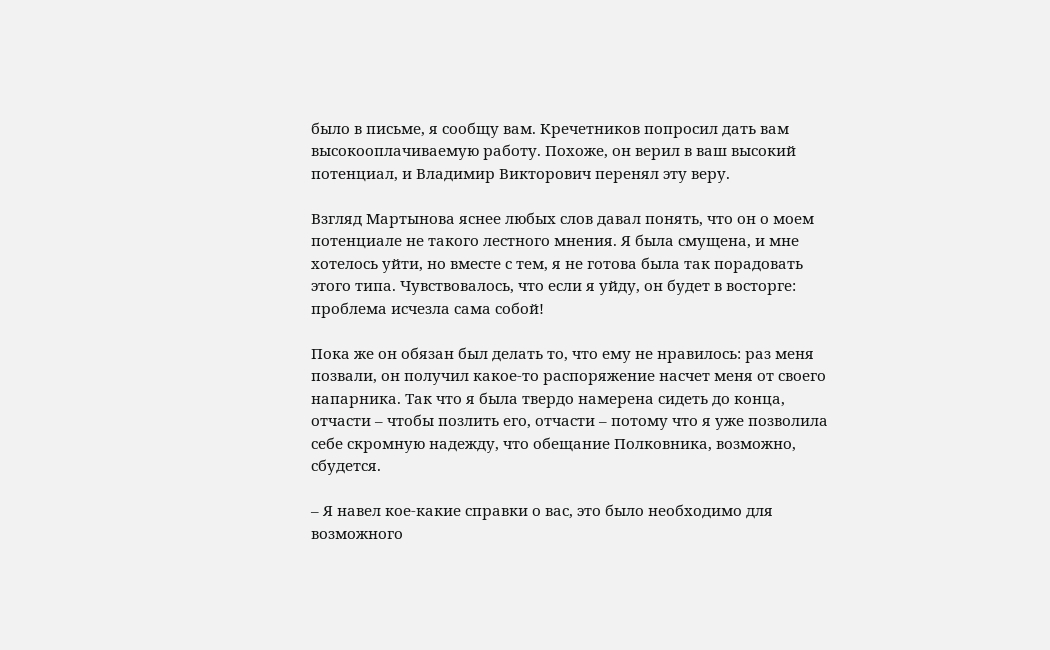было в письме, я сообщу вам. Кречетников попросил дать вам высокооплачиваемую работу. Похоже, он верил в ваш высокий потенциал, и Владимир Викторович перенял эту веру.

Взгляд Мартынова яснее любых слов давал понять, что он о моем потенциале не такого лестного мнения. Я была смущена, и мне хотелось уйти, но вместе с тем, я не готова была так порадовать этого типа. Чувствовалось, что если я уйду, он будет в восторге: проблема исчезла сама собой!

Пока же он обязан был делать то, что ему не нравилось: раз меня позвали, он получил какое-то распоряжение насчет меня от своего напарника. Так что я была твердо намерена сидеть до конца, отчасти – чтобы позлить его, отчасти – потому что я уже позволила себе скромную надежду, что обещание Полковника, возможно, сбудется.

– Я навел кое-какие справки о вас, это было необходимо для возможного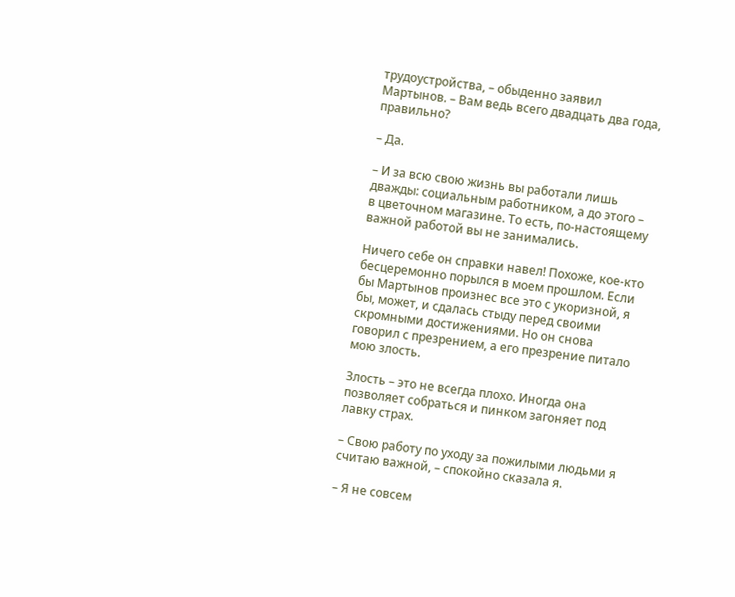трудоустройства, – обыденно заявил Мартынов. – Вам ведь всего двадцать два года, правильно?

– Да.

– И за всю свою жизнь вы работали лишь дважды: социальным работником, а до этого – в цветочном магазине. То есть, по-настоящему важной работой вы не занимались.

Ничего себе он справки навел! Похоже, кое-кто бесцеремонно порылся в моем прошлом. Если бы Мартынов произнес все это с укоризной, я бы, может, и сдалась стыду перед своими скромными достижениями. Но он снова говорил с презрением, а его презрение питало мою злость.

Злость – это не всегда плохо. Иногда она позволяет собраться и пинком загоняет под лавку страх.

– Свою работу по уходу за пожилыми людьми я считаю важной, – спокойно сказала я.

– Я не совсем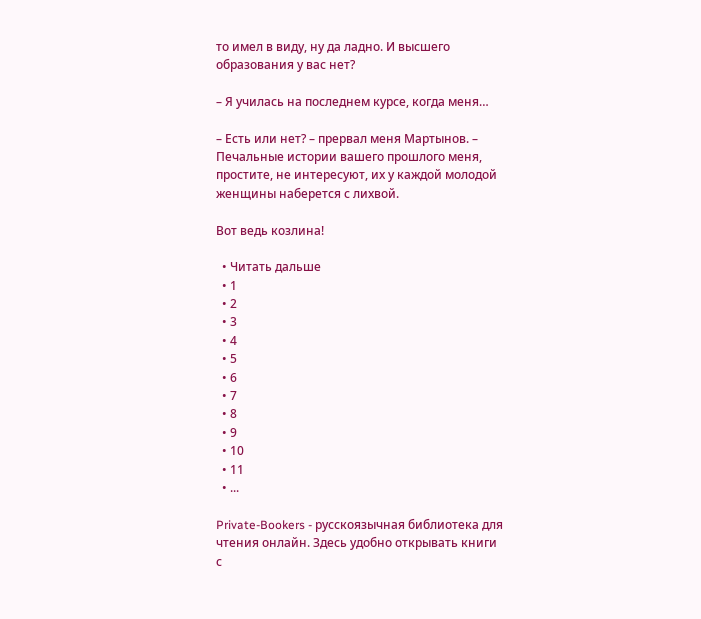то имел в виду, ну да ладно. И высшего образования у вас нет?

– Я училась на последнем курсе, когда меня…

– Есть или нет? – прервал меня Мартынов. – Печальные истории вашего прошлого меня, простите, не интересуют, их у каждой молодой женщины наберется с лихвой.

Вот ведь козлина!

  • Читать дальше
  • 1
  • 2
  • 3
  • 4
  • 5
  • 6
  • 7
  • 8
  • 9
  • 10
  • 11
  • ...

Private-Bookers - русскоязычная библиотека для чтения онлайн. Здесь удобно открывать книги с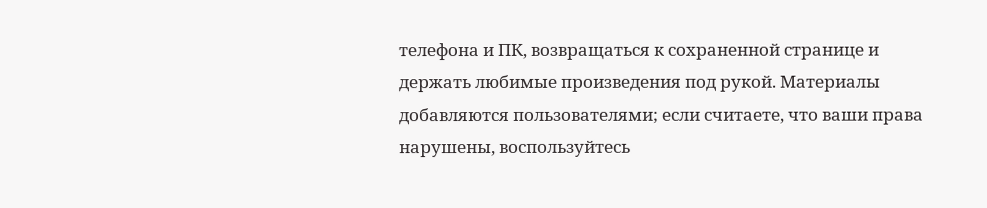телефона и ПК, возвращаться к сохраненной странице и держать любимые произведения под рукой. Материалы добавляются пользователями; если считаете, что ваши права нарушены, воспользуйтесь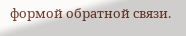формой обратной связи.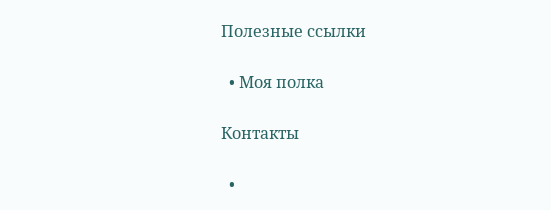Полезные ссылки

  • Моя полка

Контакты

  •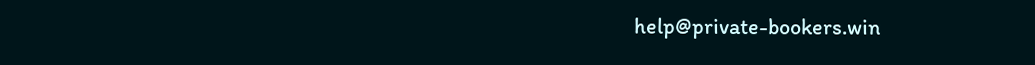help@private-bookers.win